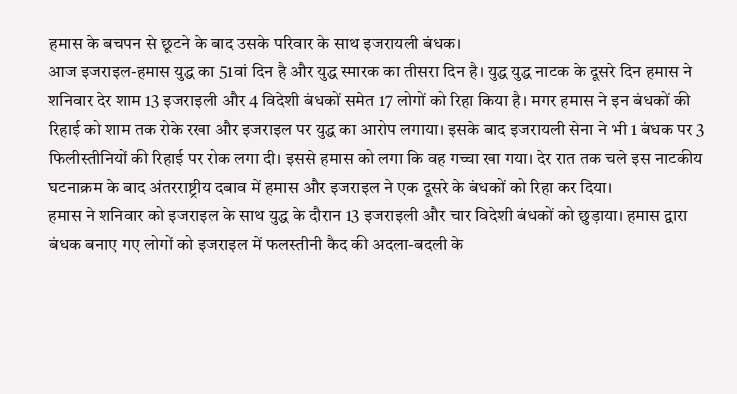हमास के बचपन से छूटने के बाद उसके परिवार के साथ इजरायली बंधक।
आज इजराइल-हमास युद्ध का 51वां दिन है और युद्ध स्मारक का तीसरा दिन है। युद्ध युद्ध नाटक के दूसरे दिन हमास ने शनिवार देर शाम 13 इजराइली और 4 विदेशी बंधकों समेत 17 लोगों को रिहा किया है। मगर हमास ने इन बंधकों की रिहाई को शाम तक रोके रखा और इजराइल पर युद्ध का आरोप लगाया। इसके बाद इजरायली सेना ने भी 1 बंधक पर 3 फिलीस्तीनियों की रिहाई पर रोक लगा दी। इससे हमास को लगा कि वह गच्चा खा गया। देर रात तक चले इस नाटकीय घटनाक्रम के बाद अंतरराष्ट्रीय दबाव में हमास और इजराइल ने एक दूसरे के बंधकों को रिहा कर दिया।
हमास ने शनिवार को इजराइल के साथ युद्ध के दौरान 13 इजराइली और चार विदेशी बंधकों को छुड़ाया। हमास द्वारा बंधक बनाए गए लोगों को इजराइल में फलस्तीनी कैद की अदला-बदली के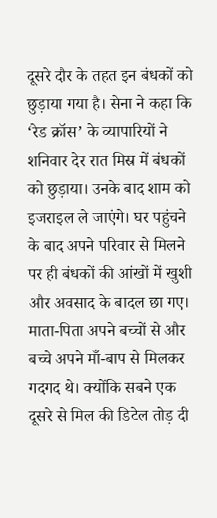दूसरे दौर के तहत इन बंधकों को छुड़ाया गया है। सेना ने कहा कि ‘रेड क्रॉस’ के व्यापारियों ने शनिवार देर रात मिस्र में बंधकों को छुड़ाया। उनके बाद शाम को इजराइल ले जाएंगे। घर पहुंचने के बाद अपने परिवार से मिलने पर ही बंधकों की आंखों में खुशी और अवसाद के बादल छा गए। माता-पिता अपने बच्चों से और बच्चे अपने माँ-बाप से मिलकर गदगद थे। क्योंकि सबने एक दूसरे से मिल की डिटेल तोड़ दी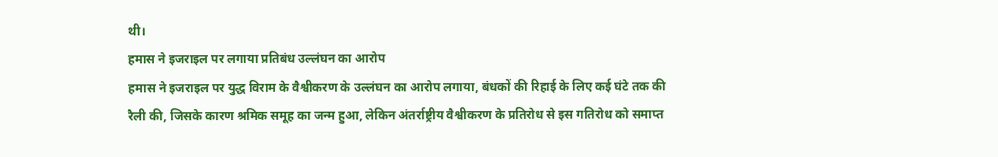थी।
हमास ने इजराइल पर लगाया प्रतिबंध उल्लंघन का आरोप
हमास ने इजराइल पर युद्ध विराम के वैश्वीकरण के उल्लंघन का आरोप लगाया, बंधकों की रिहाई के लिए कई घंटे तक की रैली की, जिसके कारण श्रमिक समूह का जन्म हुआ, लेकिन अंतर्राष्ट्रीय वैश्वीकरण के प्रतिरोध से इस गतिरोध को समाप्त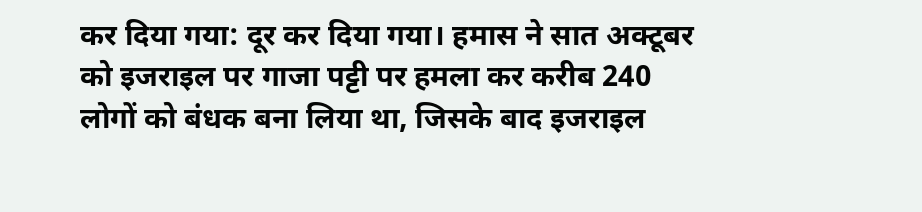कर दिया गया: दूर कर दिया गया। हमास ने सात अक्टूबर को इजराइल पर गाजा पट्टी पर हमला कर करीब 240 लोगों को बंधक बना लिया था, जिसके बाद इजराइल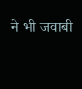ने भी जवाबी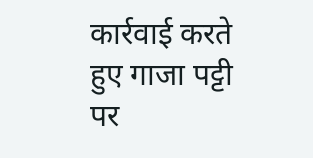कार्रवाई करते हुए गाजा पट्टी पर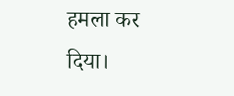हमला कर दिया।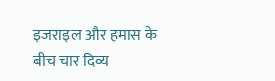इजराइल और हमास के बीच चार दिव्य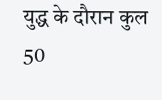युद्ध के दौरान कुल 50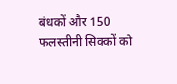बंधकों और 150 फलस्तीनी सिक्कों को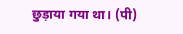छुड़ाया गया था। (पी)